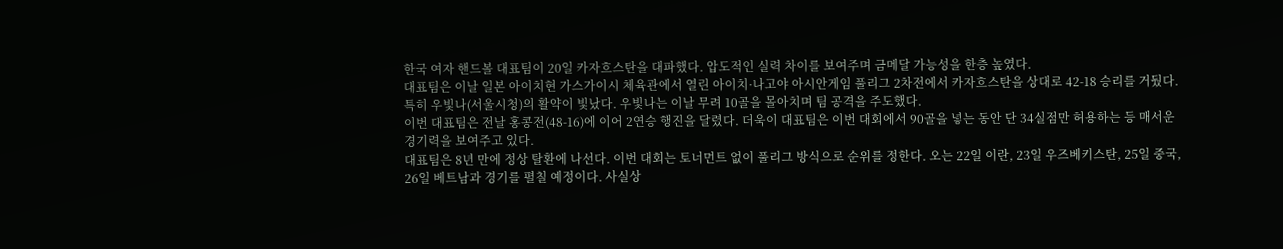한국 여자 핸드볼 대표팀이 20일 카자흐스탄을 대파했다. 압도적인 실력 차이를 보여주며 금메달 가능성을 한층 높였다.
대표팀은 이날 일본 아이치현 가스가이시 체육관에서 열린 아이치·나고야 아시안게임 풀리그 2차전에서 카자흐스탄을 상대로 42-18 승리를 거뒀다. 특히 우빛나(서울시청)의 활약이 빛났다. 우빛나는 이날 무려 10골을 몰아치며 팀 공격을 주도했다.
이번 대표팀은 전날 홍콩전(48-16)에 이어 2연승 행진을 달렸다. 더욱이 대표팀은 이번 대회에서 90골을 넣는 동안 단 34실점만 허용하는 등 매서운 경기력을 보여주고 있다.
대표팀은 8년 만에 정상 탈환에 나선다. 이번 대회는 토너먼트 없이 풀리그 방식으로 순위를 정한다. 오는 22일 이란, 23일 우즈베키스탄, 25일 중국, 26일 베트남과 경기를 펼칠 예정이다. 사실상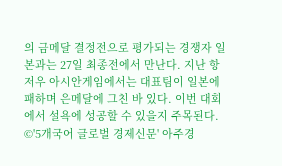의 금메달 결정전으로 평가되는 경쟁자 일본과는 27일 최종전에서 만난다. 지난 항저우 아시안게임에서는 대표팀이 일본에 패하며 은메달에 그친 바 있다. 이번 대회에서 설욕에 성공할 수 있을지 주목된다.
©'5개국어 글로벌 경제신문' 아주경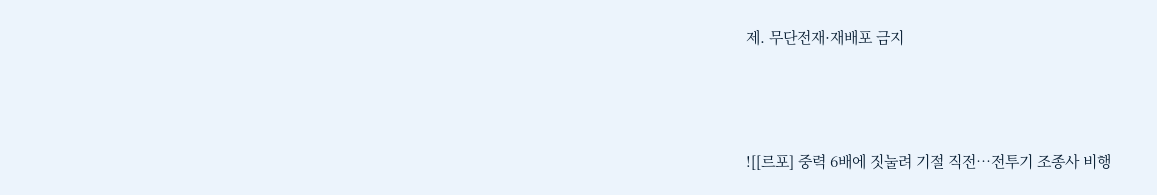제. 무단전재·재배포 금지



![[르포] 중력 6배에 짓눌려 기절 직전…전투기 조종사 비행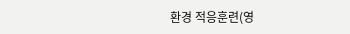환경 적응훈련(영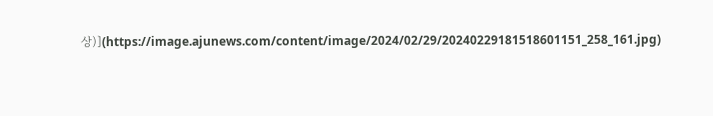상)](https://image.ajunews.com/content/image/2024/02/29/20240229181518601151_258_161.jpg)